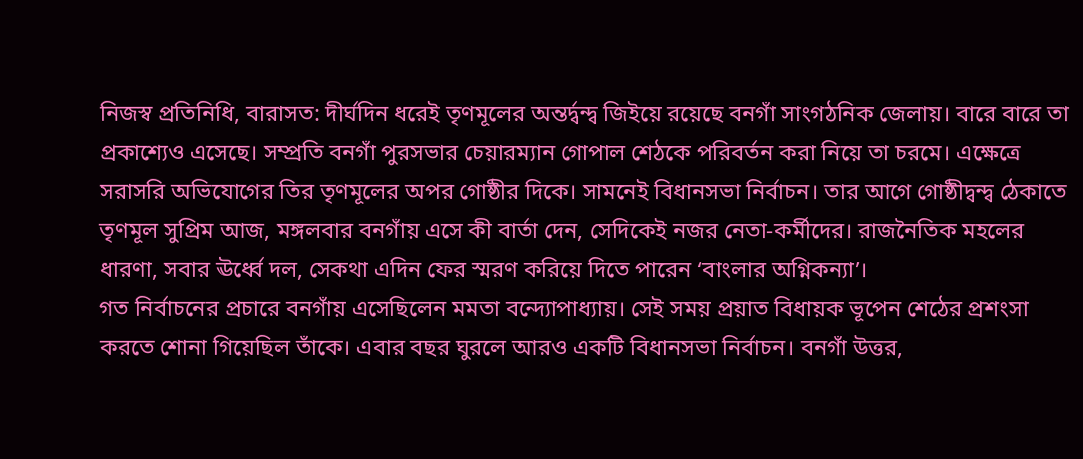নিজস্ব প্রতিনিধি, বারাসত: দীর্ঘদিন ধরেই তৃণমূলের অন্তর্দ্বন্দ্ব জিইয়ে রয়েছে বনগাঁ সাংগঠনিক জেলায়। বারে বারে তা প্রকাশ্যেও এসেছে। সম্প্রতি বনগাঁ পুরসভার চেয়ারম্যান গোপাল শেঠকে পরিবর্তন করা নিয়ে তা চরমে। এক্ষেত্রে সরাসরি অভিযোগের তির তৃণমূলের অপর গোষ্ঠীর দিকে। সামনেই বিধানসভা নির্বাচন। তার আগে গোষ্ঠীদ্বন্দ্ব ঠেকাতে তৃণমূল সুপ্রিম আজ, মঙ্গলবার বনগাঁয় এসে কী বার্তা দেন, সেদিকেই নজর নেতা-কর্মীদের। রাজনৈতিক মহলের ধারণা, সবার ঊর্ধ্বে দল, সেকথা এদিন ফের স্মরণ করিয়ে দিতে পারেন ‘বাংলার অগ্নিকন্যা’।
গত নির্বাচনের প্রচারে বনগাঁয় এসেছিলেন মমতা বন্দ্যোপাধ্যায়। সেই সময় প্রয়াত বিধায়ক ভূপেন শেঠের প্রশংসা করতে শোনা গিয়েছিল তাঁকে। এবার বছর ঘুরলে আরও একটি বিধানসভা নির্বাচন। বনগাঁ উত্তর,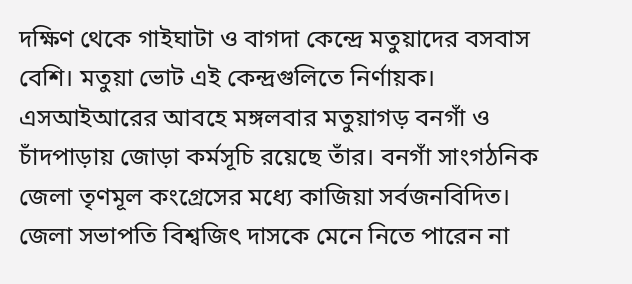দক্ষিণ থেকে গাইঘাটা ও বাগদা কেন্দ্রে মতুয়াদের বসবাস বেশি। মতুয়া ভোট এই কেন্দ্রগুলিতে নির্ণায়ক। এসআইআরের আবহে মঙ্গলবার মতুয়াগড় বনগাঁ ও চাঁদপাড়ায় জোড়া কর্মসূচি রয়েছে তাঁর। বনগাঁ সাংগঠনিক জেলা তৃণমূল কংগ্রেসের মধ্যে কাজিয়া সর্বজনবিদিত। জেলা সভাপতি বিশ্বজিৎ দাসকে মেনে নিতে পারেন না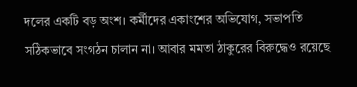দলের একটি বড় অংশ। কর্মীদের একাংশের অভিযোগ, সভাপতি সঠিকভাবে সংগঠন চালান না। আবার মমতা ঠাকুরের বিরুদ্ধেও রয়েছে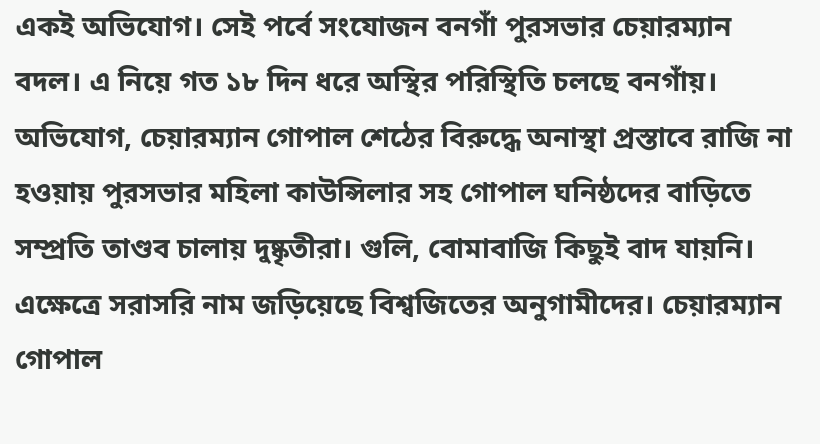একই অভিযোগ। সেই পর্বে সংযোজন বনগাঁ পুরসভার চেয়ারম্যান বদল। এ নিয়ে গত ১৮ দিন ধরে অস্থির পরিস্থিতি চলছে বনগাঁয়। অভিযোগ, চেয়ারম্যান গোপাল শেঠের বিরুদ্ধে অনাস্থা প্রস্তাবে রাজি না হওয়ায় পুরসভার মহিলা কাউন্সিলার সহ গোপাল ঘনিষ্ঠদের বাড়িতে সম্প্রতি তাণ্ডব চালায় দুষ্কৃতীরা। গুলি, বোমাবাজি কিছুই বাদ যায়নি। এক্ষেত্রে সরাসরি নাম জড়িয়েছে বিশ্বজিতের অনুগামীদের। চেয়ারম্যান গোপাল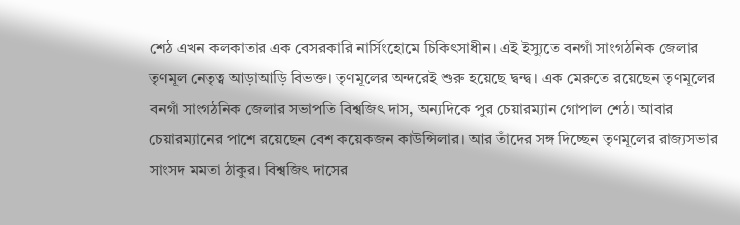শেঠ এখন কলকাতার এক বেসরকারি নার্সিংহোমে চিকিৎসাধীন। এই ইস্যুতে বনগাঁ সাংগঠনিক জেলার তৃণমূল নেতৃত্ব আড়াআড়ি বিভক্ত। তৃণমূলের অন্দরেই শুরু হয়েছে দ্বন্দ্ব। এক মেরুতে রয়েছেন তৃণমূলের বনগাঁ সাংগঠনিক জেলার সভাপতি বিশ্বজিৎ দাস, অন্যদিকে পুর চেয়ারম্যান গোপাল শেঠ। আবার চেয়ারম্যানের পাশে রয়েছেন বেশ কয়েকজন কাউন্সিলার। আর তাঁদের সঙ্গ দিচ্ছেন তৃণমূলের রাজ্যসভার সাংসদ মমতা ঠাকুর। বিশ্বজিৎ দাসের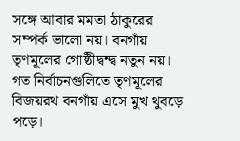সঙ্গে আবার মমতা ঠাকুরের সম্পর্ক ভালো নয়। বনগাঁয় তৃণমূলের গোষ্ঠীদ্বন্দ্ব নতুন নয়। গত নির্বাচনগুলিতে তৃণমূলের বিজয়রথ বনগাঁয় এসে মুখ থুবড়ে পড়ে।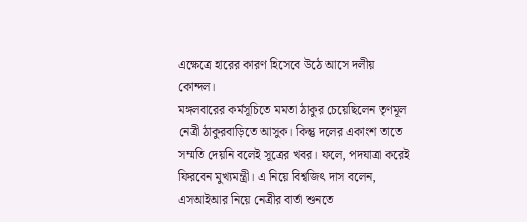এক্ষেত্রে হারের কারণ হিসেবে উঠে আসে দলীয় কোন্দল।
মঙ্গলবারের কর্মসূচিতে মমতা ঠাকুর চেয়েছিলেন তৃণমূল নেত্রী ঠাকুরবাড়িতে আসুক। কিন্তু দলের একাংশ তাতে সম্মতি দেয়নি বলেই সূত্রের খবর। ফলে, পদযাত্রা করেই ফিরবেন মুখ্যমন্ত্রী। এ নিয়ে বিশ্বজিৎ দাস বলেন, এসআইআর নিয়ে নেত্রীর বার্তা শুনতে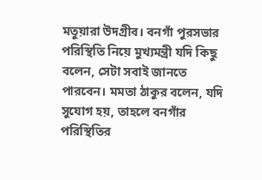মতুয়ারা উদগ্রীব। বনগাঁ পুরসভার পরিস্থিতি নিয়ে মুখ্যমন্ত্রী যদি কিছু বলেন, সেটা সবাই জানতে পারবেন। মমতা ঠাকুর বলেন, যদি সুযোগ হয়, তাহলে বনগাঁর পরিস্থিতির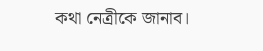কথা নেত্রীকে জানাব।